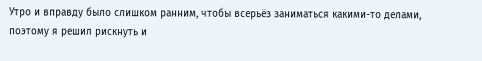Утро и вправду было слишком ранним, чтобы всерьёз заниматься какими-то делами, поэтому я решил рискнуть и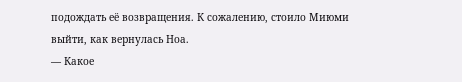подождать её возвращения. К сожалению, стоило Миюми выйти, как вернулась Ноа.
— Какое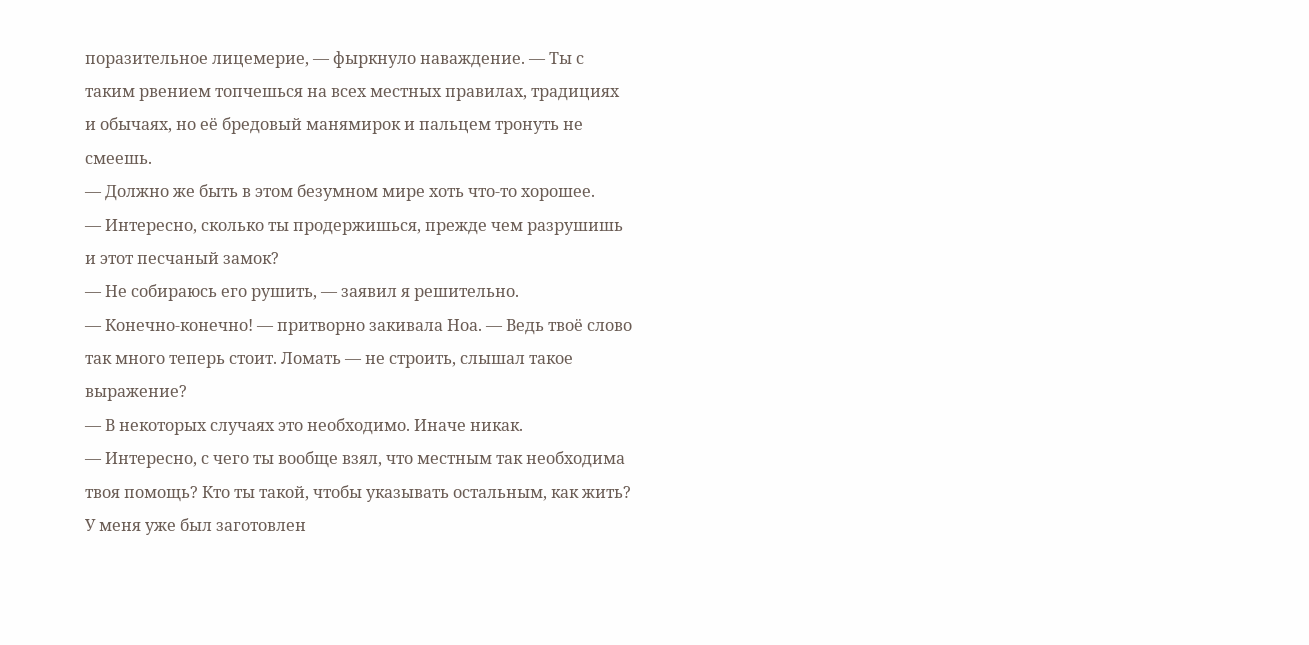поразительное лицемерие, — фыркнуло наваждение. — Ты с таким рвением топчешься на всех местных правилах, традициях и обычаях, но её бредовый манямирок и пальцем тронуть не смеешь.
— Должно же быть в этом безумном мире хоть что-то хорошее.
— Интересно, сколько ты продержишься, прежде чем разрушишь и этот песчаный замок?
— Не собираюсь его рушить, — заявил я решительно.
— Конечно-конечно! — притворно закивала Ноа. — Ведь твоё слово так много теперь стоит. Ломать — не строить, слышал такое выражение?
— В некоторых случаях это необходимо. Иначе никак.
— Интересно, с чего ты вообще взял, что местным так необходима твоя помощь? Кто ты такой, чтобы указывать остальным, как жить?
У меня уже был заготовлен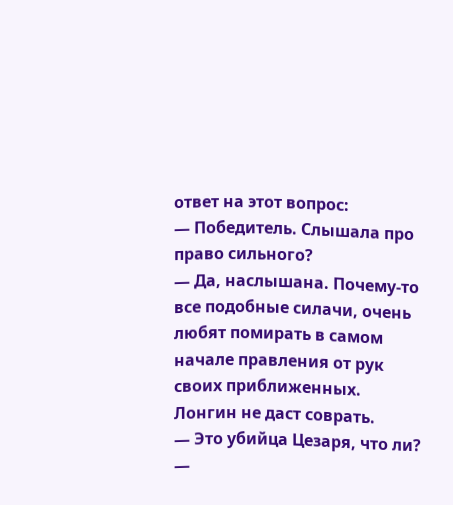ответ на этот вопрос:
— Победитель. Слышала про право сильного?
— Да, наслышана. Почему-то все подобные силачи, очень любят помирать в самом начале правления от рук своих приближенных. Лонгин не даст соврать.
— Это убийца Цезаря, что ли? —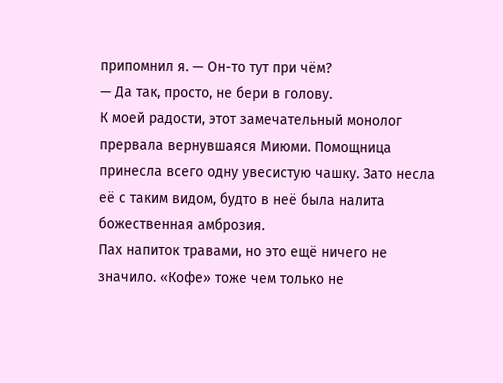припомнил я. — Он-то тут при чём?
— Да так, просто, не бери в голову.
К моей радости, этот замечательный монолог прервала вернувшаяся Миюми. Помощница принесла всего одну увесистую чашку. Зато несла её с таким видом, будто в неё была налита божественная амброзия.
Пах напиток травами, но это ещё ничего не значило. «Кофе» тоже чем только не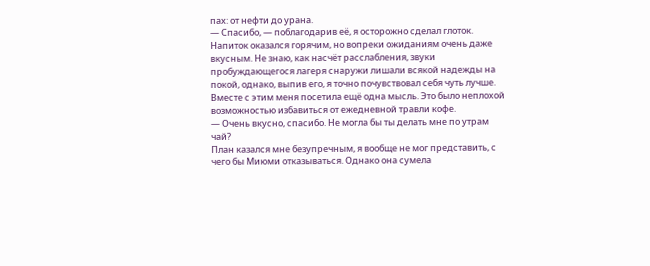пах: от нефти до урана.
— Спасибо, — поблагодарив её, я осторожно сделал глоток.
Напиток оказался горячим, но вопреки ожиданиям очень даже вкусным. Не знаю, как насчёт расслабления, звуки пробуждающегося лагеря снаружи лишали всякой надежды на покой, однако, выпив его, я точно почувствовал себя чуть лучше.
Вместе с этим меня посетила ещё одна мысль. Это было неплохой возможностью избавиться от ежедневной травли кофе.
— Очень вкусно, спасибо. Не могла бы ты делать мне по утрам чай?
План казался мне безупречным, я вообще не мог представить, с чего бы Миюми отказываться. Однако она сумела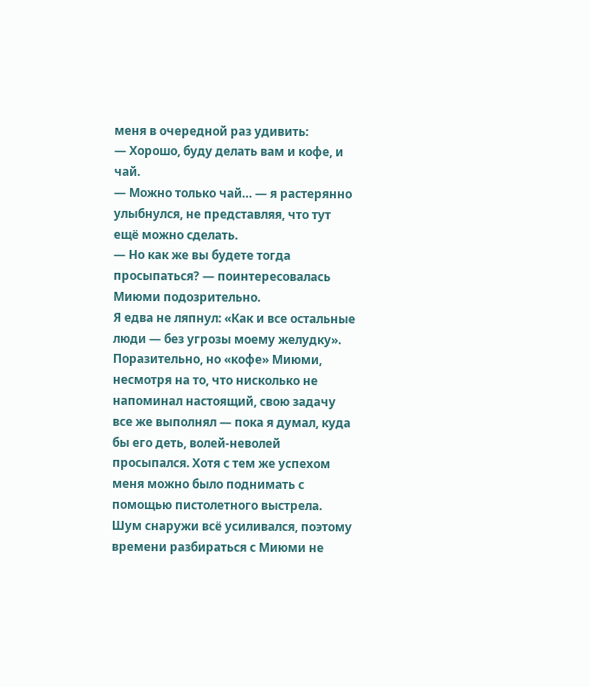меня в очередной раз удивить:
— Хорошо, буду делать вам и кофе, и чай.
— Можно только чай… — я растерянно улыбнулся, не представляя, что тут ещё можно сделать.
— Но как же вы будете тогда просыпаться? — поинтересовалась Миюми подозрительно.
Я едва не ляпнул: «Как и все остальные люди — без угрозы моему желудку».
Поразительно, но «кофе» Миюми, несмотря на то, что нисколько не напоминал настоящий, свою задачу все же выполнял — пока я думал, куда бы его деть, волей-неволей просыпался. Хотя с тем же успехом меня можно было поднимать с помощью пистолетного выстрела.
Шум снаружи всё усиливался, поэтому времени разбираться с Миюми не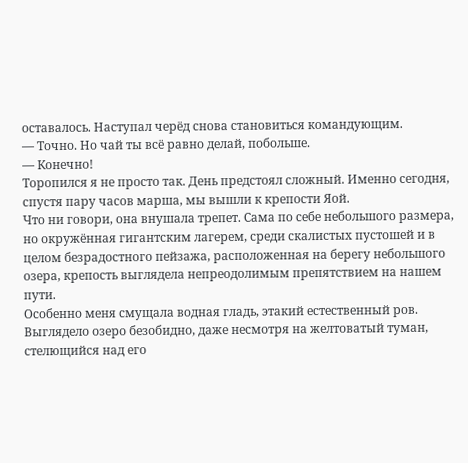оставалось. Наступал черёд снова становиться командующим.
— Точно. Но чай ты всё равно делай, побольше.
— Конечно!
Торопился я не просто так. День предстоял сложный. Именно сегодня, спустя пару часов марша, мы вышли к крепости Яой.
Что ни говори, она внушала трепет. Сама по себе небольшого размера, но окружённая гигантским лагерем, среди скалистых пустошей и в целом безрадостного пейзажа, расположенная на берегу небольшого озера, крепость выглядела непреодолимым препятствием на нашем пути.
Особенно меня смущала водная гладь, этакий естественный ров. Выглядело озеро безобидно, даже несмотря на желтоватый туман, стелющийся над его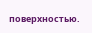поверхностью.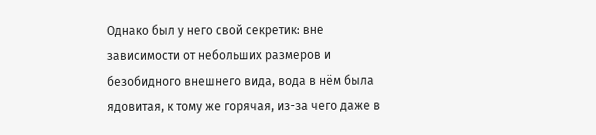Однако был у него свой секретик: вне зависимости от небольших размеров и безобидного внешнего вида, вода в нём была ядовитая, к тому же горячая, из-за чего даже в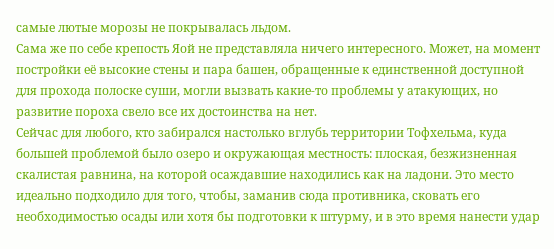самые лютые морозы не покрывалась льдом.
Сама же по себе крепость Яой не представляла ничего интересного. Может, на момент постройки её высокие стены и пара башен, обращенные к единственной доступной для прохода полоске суши, могли вызвать какие-то проблемы у атакующих, но развитие пороха свело все их достоинства на нет.
Сейчас для любого, кто забирался настолько вглубь территории Тофхельма, куда большей проблемой было озеро и окружающая местность: плоская, безжизненная скалистая равнина, на которой осаждавшие находились как на ладони. Это место идеально подходило для того, чтобы, заманив сюда противника, сковать его необходимостью осады или хотя бы подготовки к штурму, и в это время нанести удар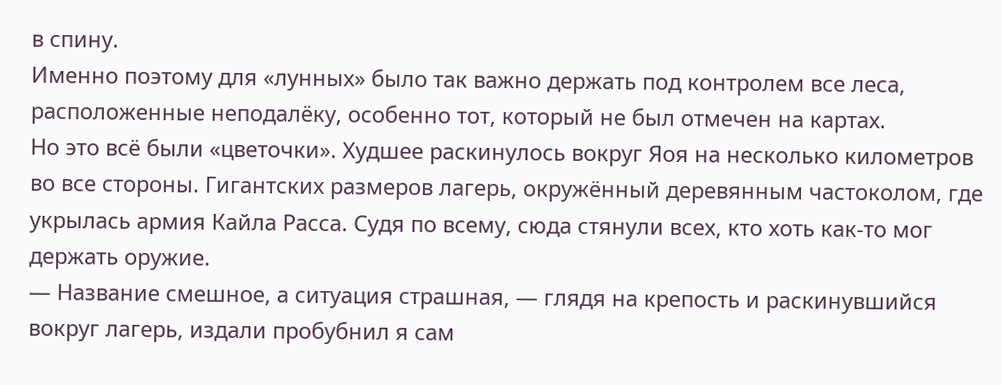в спину.
Именно поэтому для «лунных» было так важно держать под контролем все леса, расположенные неподалёку, особенно тот, который не был отмечен на картах.
Но это всё были «цветочки». Худшее раскинулось вокруг Яоя на несколько километров во все стороны. Гигантских размеров лагерь, окружённый деревянным частоколом, где укрылась армия Кайла Расса. Судя по всему, сюда стянули всех, кто хоть как-то мог держать оружие.
— Название смешное, а ситуация страшная, — глядя на крепость и раскинувшийся вокруг лагерь, издали пробубнил я сам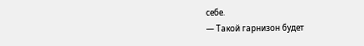себе.
— Такой гарнизон будет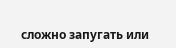сложно запугать или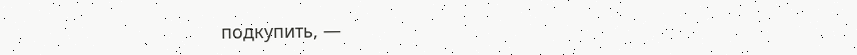подкупить, —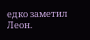едко заметил Леон.